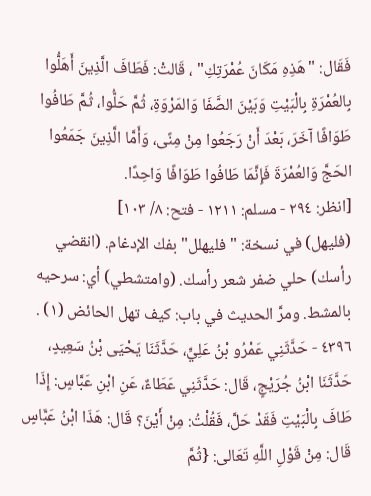فَقَال: "هَذِهِ مَكَانَ عُمْرَتِكِ" ، قَالتْ: فَطَافَ الَّذِينَ أَهَلُّوا بِالعُمْرَةِ بِالْبَيْتِ وَبَيْنَ الصَّفَا وَالمَرْوَةِ، ثُمَّ حَلُّوا، ثُمَّ طَافُوا طَوَافًا آخَرَ، بَعْدَ أَنْ رَجَعُوا مِنْ مِنًى، وَأَمَّا الَّذِينَ جَمَعُوا الحَجَّ وَالعُمْرَةَ فَإِنَّمَا طَافُوا طَوَافًا وَاحِدًا.
[انظر: ٢٩٤ - مسلم: ١٢١١ - فتح: ٨/ ١٠٣]
(فليهل) في نسخة: "فليهلل" بفك الإدغام. (انقضي رأسك) حلي ضفر شعر رأسك. (وامتشطي) أي: سرحيه بالمشط. ومرَّ الحديث في باب: كيف تهل الحائض (١) .
٤٣٩٦ - حَدَّثَنِي عَمْرُو بْنُ عَلِيٍّ، حَدَّثَنَا يَحْيَى بْنُ سَعِيدٍ، حَدَّثَنَا ابْنُ جُرَيْجٍ، قَال: حَدَّثَنِي عَطَاءٌ، عَنِ ابْنِ عَبَّاسٍ: إِذَا طَافَ بِالْبَيْتِ فَقَدْ حَلَّ، فَقُلْتُ: مِنْ أَيْنَ؟ قَال: هَذَا ابْنُ عَبَّاسٍ قَال: مِنْ قَوْلِ اللَّهِ تَعَالى: {ثُمَّ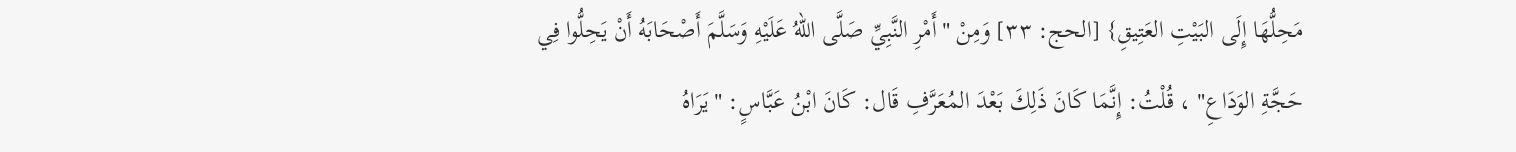مَحِلُّهَا إِلَى البَيْتِ العَتِيقِ} [الحج: ٣٣] وَمِنْ "أَمْرِ النَّبِيِّ صَلَّى اللهُ عَلَيْهِ وَسَلَّمَ أَصْحَابَهُ أَنْ يَحِلُّوا فِي حَجَّةِ الوَدَاعِ" ، قُلْتُ: إِنَّمَا كَانَ ذَلِكَ بَعْدَ المُعَرَّفِ قَال: كَانَ ابْنُ عَبَّاسٍ: "يَرَاهُ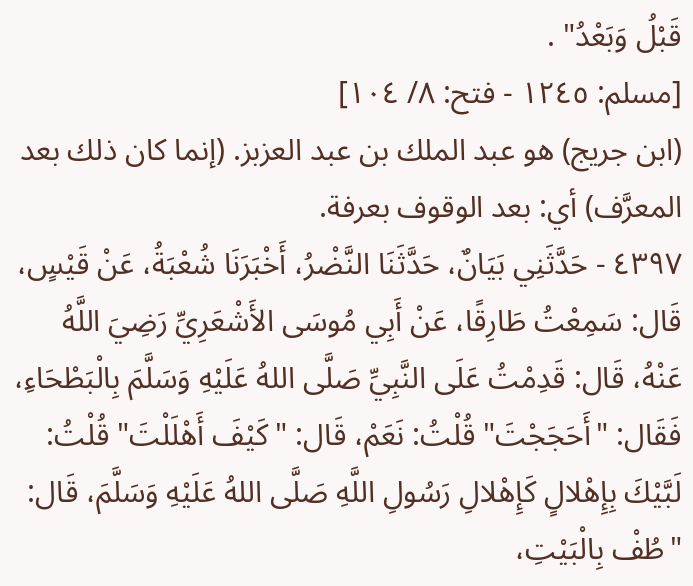قَبْلُ وَبَعْدُ" .
[مسلم: ١٢٤٥ - فتح: ٨/ ١٠٤]
(ابن جريج) هو عبد الملك بن عبد العزبز. (إنما كان ذلك بعد المعرَّف) أي: بعد الوقوف بعرفة.
٤٣٩٧ - حَدَّثَنِي بَيَانٌ، حَدَّثَنَا النَّضْرُ، أَخْبَرَنَا شُعْبَةُ، عَنْ قَيْسٍ، قَال: سَمِعْتُ طَارِقًا، عَنْ أَبِي مُوسَى الأَشْعَرِيِّ رَضِيَ اللَّهُ عَنْهُ، قَال: قَدِمْتُ عَلَى النَّبِيِّ صَلَّى اللهُ عَلَيْهِ وَسَلَّمَ بِالْبَطْحَاءِ، فَقَال: "أَحَجَجْتَ" قُلْتُ: نَعَمْ، قَال: "كَيْفَ أَهْلَلْتَ" قُلْتُ: لَبَّيْكَ بِإِهْلالٍ كَإِهْلالِ رَسُولِ اللَّهِ صَلَّى اللهُ عَلَيْهِ وَسَلَّمَ، قَال: "طُفْ بِالْبَيْتِ،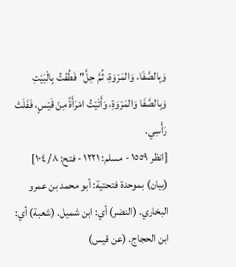وَبِالصَّفَا، وَالمَرْوَةِ، ثُمَّ حِلَّ" فَطُفْتُ بِالْبَيْتِ وَبِالصَّفَا وَالمَرْوَةِ، وَأَتَيْتُ امْرَأَةً مِنْ قَيْسٍ، فَفَلَتْ رَأْسِي.
[انظر ١٥٥٩ - مسلم: ١٢٢١ - فتح: ٨/ ١٠٤]
(بيان) بموحدة فتحتية: أبو محمد بن عمرو البخاري. (النضر) أي: ابن شميل. (شعبة) أي: ابن الحجاج. (عن قيس)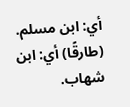أي: ابن مسلم. (طارقًا) أي: ابن شهاب.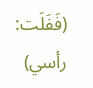(فَفَلَت: رأسي)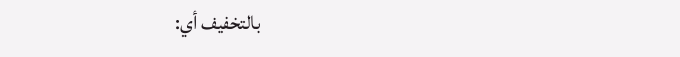بالتخفيف أي: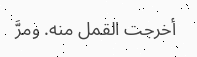أخرجت القمل منه. ومرَّ